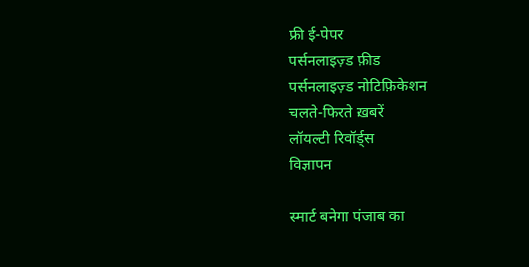फ्री ई-पेपर
पर्सनलाइज़्ड फ़ीड
पर्सनलाइज़्ड नोटिफ़िकेशन
चलते-फिरते ख़बरें
लॉयल्टी रिवॉर्ड्स
विज्ञापन

स्मार्ट बनेगा पंजाब का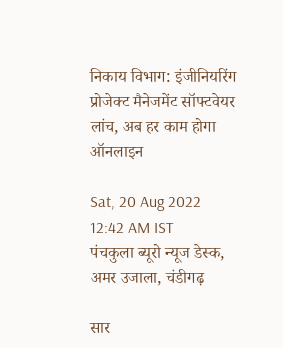निकाय विभाग: इंजीनियरिंग प्रोजेक्ट मैनेजमेंट सॉफ्टवेयर लांच, अब हर काम होगा ऑनलाइन

Sat, 20 Aug 2022 12:42 AM IST
पंचकुला ब्‍यूरो न्यूज डेस्क, अमर उजाला, चंडीगढ़

सार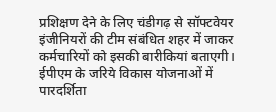प्रशिक्षण देने के लिए चंडीगढ़ से सॉफ्टवेयर इंजीनियरों की टीम संबंधित शहर में जाकर कर्मचारियों को इसकी बारीकियां बताएगी। ईपीएम के जरिये विकास योजनाओं में पारदर्शिता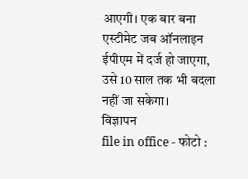आएगी। एक बार बना एस्टीमेट जब ऑनलाइन ईपीएम में दर्ज हो जाएगा, उसे 10 साल तक भी बदला नहीं जा सकेगा।
विज्ञापन
file in office - फोटो :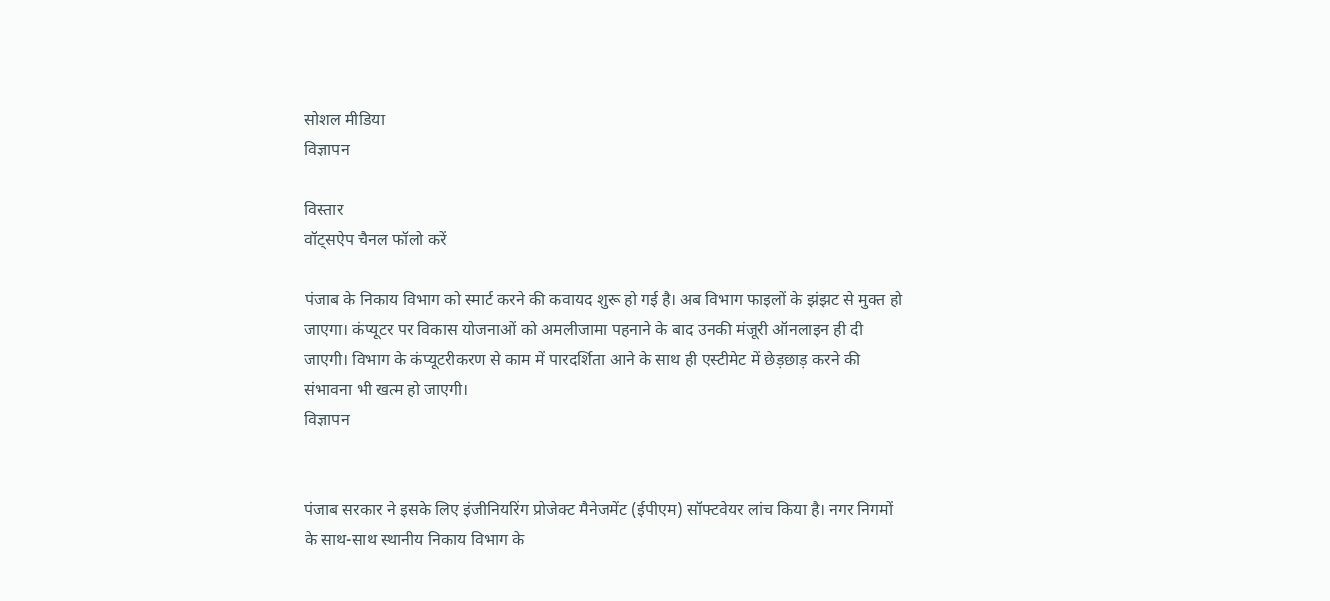सोशल मीडिया
विज्ञापन

विस्तार
वॉट्सऐप चैनल फॉलो करें

पंजाब के निकाय विभाग को स्मार्ट करने की कवायद शुरू हो गई है। अब विभाग फाइलों के झंझट से मुक्त हो जाएगा। कंप्यूटर पर विकास योजनाओं को अमलीजामा पहनाने के बाद उनकी मंजूरी ऑनलाइन ही दी जाएगी। विभाग के कंप्यूटरीकरण से काम में पारदर्शिता आने के साथ ही एस्टीमेट में छेड़छाड़ करने की संभावना भी खत्म हो जाएगी।
विज्ञापन


पंजाब सरकार ने इसके लिए इंजीनियरिंग प्रोजेक्ट मैनेजमेंट (ईपीएम) सॉफ्टवेयर लांच किया है। नगर निगमों के साथ-साथ स्थानीय निकाय विभाग के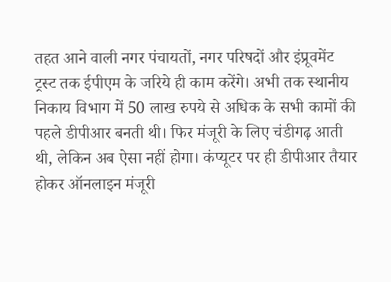तहत आने वाली नगर पंचायतों, नगर परिषदों और इंप्रूवमेंट ट्रस्ट तक ईपीएम के जरिये ही काम करेंगे। अभी तक स्थानीय निकाय विभाग में 50 लाख रुपये से अधिक के सभी कामों की पहले डीपीआर बनती थी। फिर मंजूरी के लिए चंडीगढ़ आती थी, लेकिन अब ऐसा नहीं होगा। कंप्यूटर पर ही डीपीआर तैयार होकर ऑनलाइन मंजूरी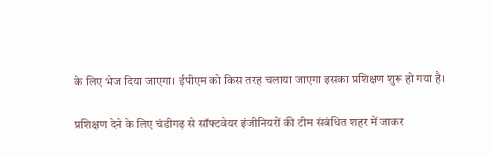के लिए भेज दिया जाएगा। ईपीएम को किस तरह चलाया जाएगा इसका प्रशिक्षण शुरू हो गया है।

प्रशिक्षण देने के लिए चंडीगढ़ से सॉफ्टवेयर इंजीनियरों की टीम संबंधित शहर में जाकर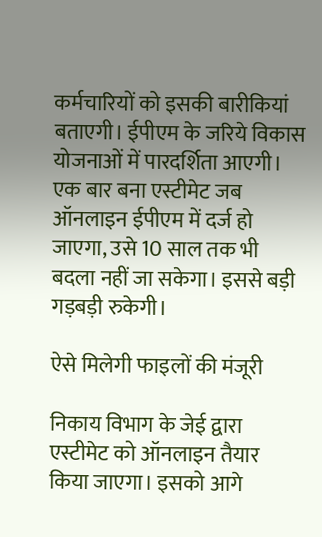कर्मचारियों को इसकी बारीकियां बताएगी। ईपीएम के जरिये विकास योजनाओं में पारदर्शिता आएगी। एक बार बना एस्टीमेट जब ऑनलाइन ईपीएम में दर्ज हो जाएगा, उसे 10 साल तक भी बदला नहीं जा सकेगा। इससे बड़ी गड़बड़ी रुकेगी।

ऐसे मिलेगी फाइलों की मंजूरी

निकाय विभाग के जेई द्वारा एस्टीमेट को ऑनलाइन तैयार किया जाएगा। इसको आगे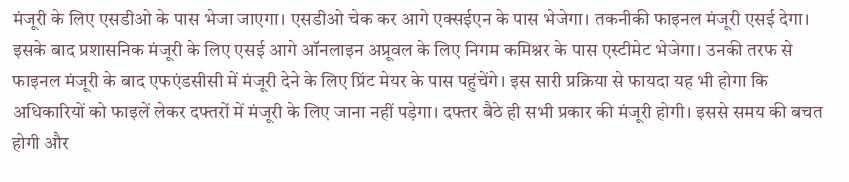मंजूरी के लिए एसडीओ के पास भेजा जाएगा। एसडीओ चेक कर आगे एक्सईएन के पास भेजेगा। तकनीकी फाइनल मंजूरी एसई देगा। इसके बाद प्रशासनिक मंजूरी के लिए एसई आगे ऑनलाइन अप्रूवल के लिए निगम कमिश्नर के पास एस्टीमेट भेजेगा। उनकी तरफ से फाइनल मंजूरी के बाद एफएंडसीसी में मंजूरी देने के लिए प्रिंट मेयर के पास पहुंचेंगे। इस सारी प्रक्रिया से फायदा यह भी होगा कि अधिकारियों को फाइलें लेकर दफ्तरों में मंजूरी के लिए जाना नहीं पड़ेगा। दफ्तर बैठे ही सभी प्रकार की मंजूरी होगी। इससे समय की बचत होगी और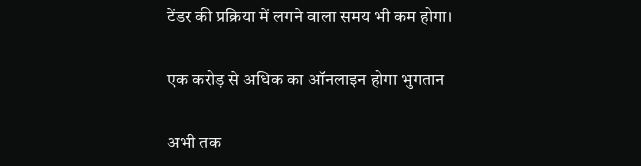टेंडर की प्रक्रिया में लगने वाला समय भी कम होगा।

एक करोड़ से अधिक का ऑनलाइन होगा भुगतान

अभी तक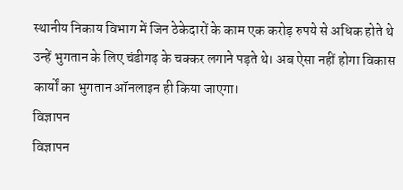स्थानीय निकाय विभाग में जिन ठेकेदारों के काम एक करोड़ रुपये से अधिक होते थे उन्हें भुगतान के लिए चंडीगढ़ के चक्कर लगाने पड़ते थे। अब ऐसा नहीं होगा विकास कार्यों का भुगतान ऑनलाइन ही किया जाएगा।
विज्ञापन
विज्ञापन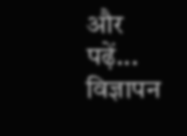और पढ़ें...
विज्ञापन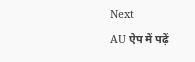Next
AU ऐप में पढ़ें